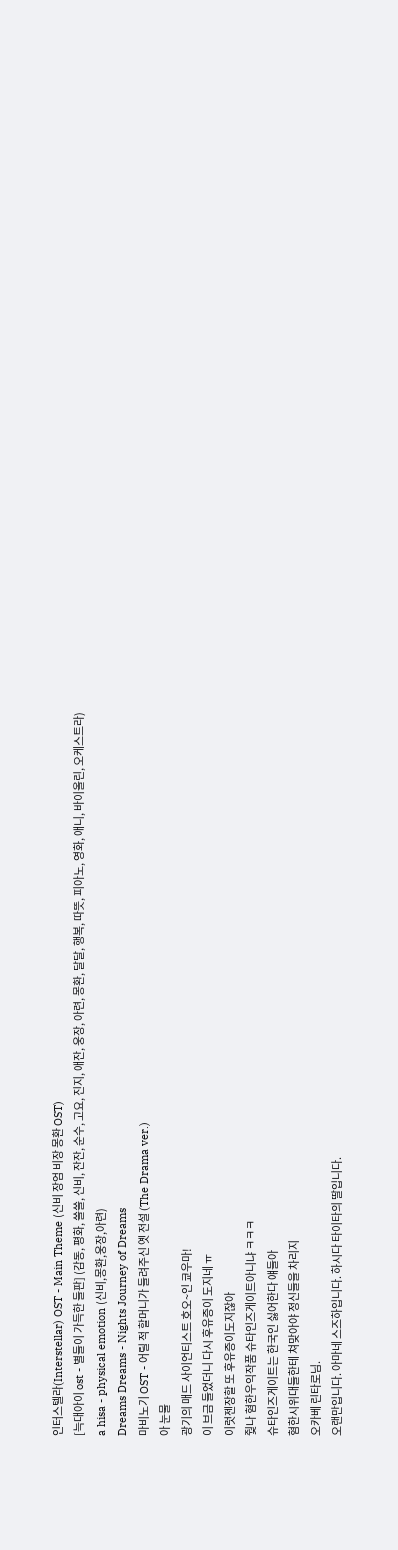인터스텔라(Interstellar) OST - Main Theme (신비 장엄 비장 몽환 OST)
[늑대아이 ost - 별들이 가득한 들판] (감동, 평화, 쓸쓸, 신비, 잔잔, 순수, 고요, 진지, 애잔, 웅장, 아련, 몽환, 달달, 행복, 따뜻, 피아노, 영화, 애니, 바이올린, 오케스트라)
a hisa - physical emotion (신비,몽환,웅장,아련)
Dreams Dreams - Nights Journey of Dreams
마비노기 OST - 어릴 적 할머니가 들려주신 옛 전설 (The Drama ver.)
아 눈물
광기의 매드 사이언티스트 호오~인 쿄우마!
이 브금 들었더니 다시 후유증이 도지네 ㅠ
이럿젠장할 또 후유증이도지잖아
줮나 혐한우익작품 슈타인즈게이트아니냐 ㅋㅋㅋ
슈타인즈게이트는 한국인 싫어한다 얘들아
혐한시위대들한테 쳐맞아야 정신들을 차리지
오카베 린타로님.
오랜만입니다. 아마네 스즈하입니다. 하시다 타이타의 딸입니다.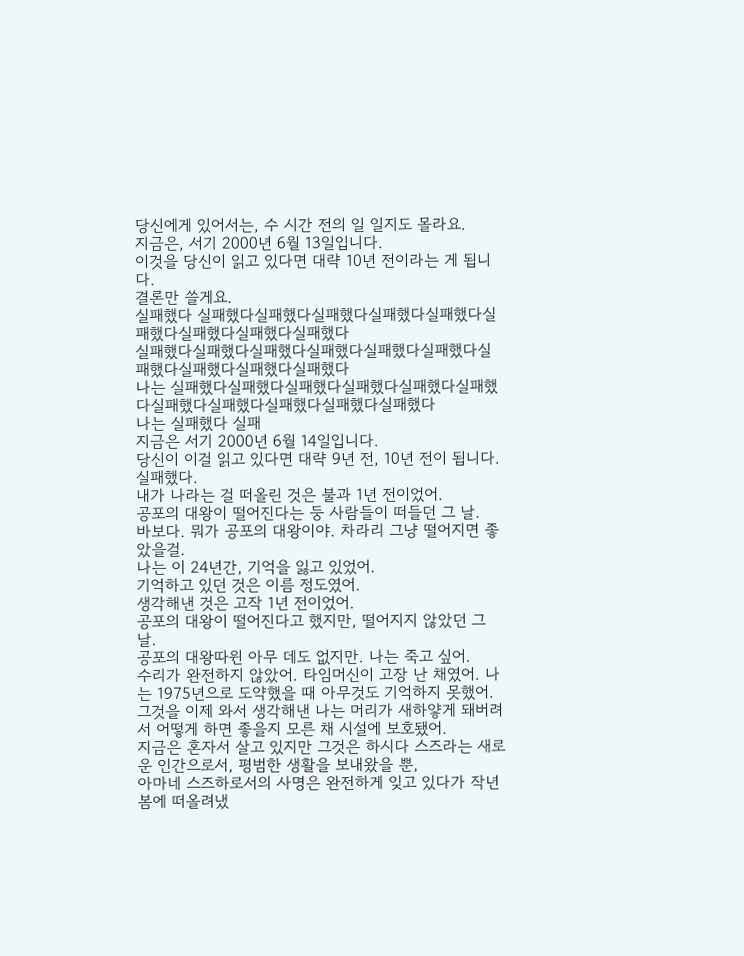당신에게 있어서는, 수 시간 전의 일 일지도 몰라요.
지금은, 서기 2000년 6월 13일입니다.
이것을 당신이 읽고 있다면 대략 10년 전이라는 게 됩니다.
결론만 쓸게요.
실패했다 실패했다실패했다실패했다실패했다실패했다실패했다실패했다실패했다실패했다
실패했다실패했다실패했다실패했다실패했다실패했다실패했다실패했다실패했다실패했다
나는 실패했다실패했다실패했다실패했다실패했다실패했다실패했다실패했다실패했다실패했다실패했다
나는 실패했다 실패
지금은 서기 2000년 6월 14일입니다.
당신이 이걸 읽고 있다면 대략 9년 전, 10년 전이 됩니다.
실패했다.
내가 나라는 걸 떠올린 것은 불과 1년 전이었어.
공포의 대왕이 떨어진다는 둥 사람들이 떠들던 그 날.
바보다. 뭐가 공포의 대왕이야. 차라리 그냥 떨어지면 좋았을걸.
나는 이 24년간, 기억을 잃고 있었어.
기억하고 있던 것은 이름 정도였어.
생각해낸 것은 고작 1년 전이었어.
공포의 대왕이 떨어진다고 했지만, 떨어지지 않았던 그 날.
공포의 대왕따윈 아무 데도 없지만. 나는 죽고 싶어.
수리가 완전하지 않았어. 타임머신이 고장 난 채였어. 나는 1975년으로 도약했을 때 아무것도 기억하지 못했어.
그것을 이제 와서 생각해낸 나는 머리가 새하얗게 돼버려서 어떻게 하면 좋을지 모른 채 시설에 보호됐어.
지금은 혼자서 살고 있지만 그것은 하시다 스즈라는 새로운 인간으로서, 평범한 생활을 보내왔을 뿐,
아마네 스즈하로서의 사명은 완전하게 잊고 있다가 작년 봄에 떠올려냈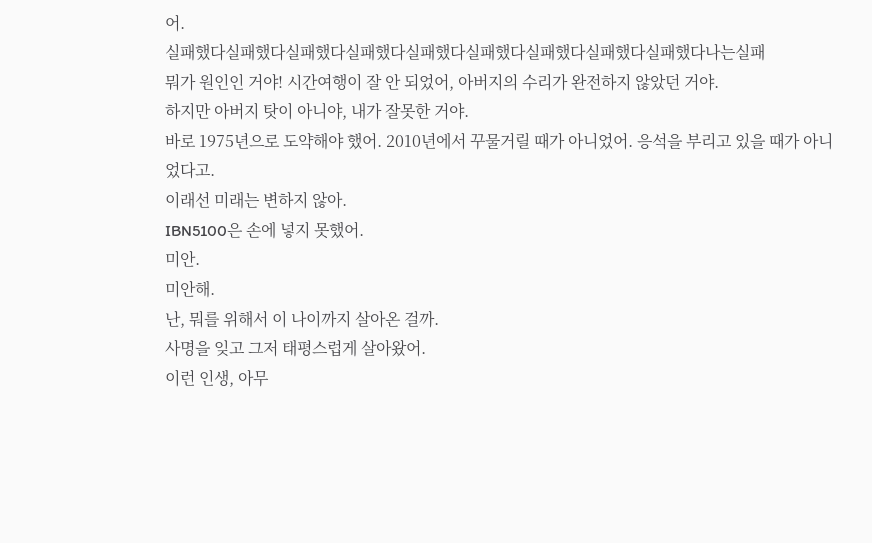어.
실패했다실패했다실패했다실패했다실패했다실패했다실패했다실패했다실패했다나는실패
뭐가 원인인 거야! 시간여행이 잘 안 되었어, 아버지의 수리가 완전하지 않았던 거야.
하지만 아버지 탓이 아니야, 내가 잘못한 거야.
바로 1975년으로 도약해야 했어. 2010년에서 꾸물거릴 때가 아니었어. 응석을 부리고 있을 때가 아니었다고.
이래선 미래는 변하지 않아.
IBN5100은 손에 넣지 못했어.
미안.
미안해.
난, 뭐를 위해서 이 나이까지 살아온 걸까.
사명을 잊고 그저 태평스럽게 살아왔어.
이런 인생, 아무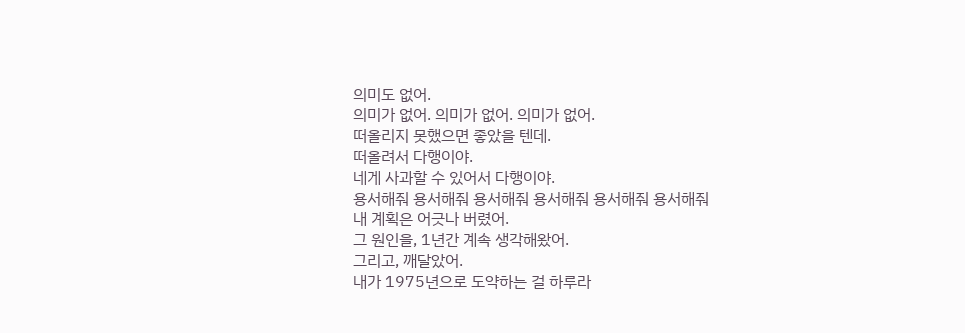의미도 없어.
의미가 없어. 의미가 없어. 의미가 없어.
떠올리지 못했으면 좋았을 텐데.
떠올려서 다행이야.
네게 사과할 수 있어서 다행이야.
용서해줘 용서해줘 용서해줘 용서해줘 용서해줘 용서해줘
내 계획은 어긋나 버렸어.
그 원인을, 1년간 계속 생각해왔어.
그리고, 깨달았어.
내가 1975년으로 도약하는 걸 하루라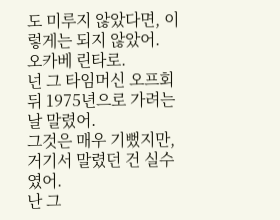도 미루지 않았다면, 이렇게는 되지 않았어.
오카베 린타로.
넌 그 타임머신 오프회 뒤 1975년으로 가려는 날 말렸어.
그것은 매우 기뻤지만, 거기서 말렸던 건 실수였어.
난 그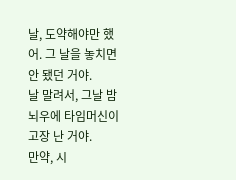날, 도약해야만 했어. 그 날을 놓치면 안 됐던 거야.
날 말려서, 그날 밤 뇌우에 타임머신이 고장 난 거야.
만약, 시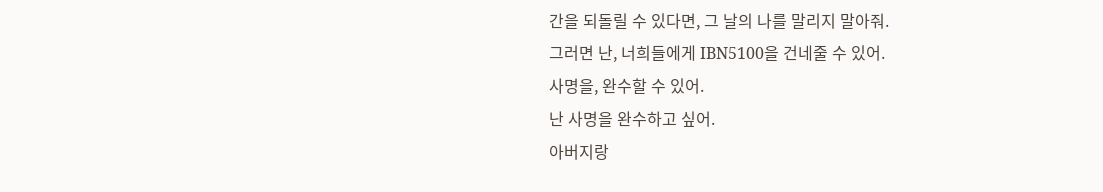간을 되돌릴 수 있다면, 그 날의 나를 말리지 말아줘.
그러면 난, 너희들에게 IBN5100을 건네줄 수 있어.
사명을, 완수할 수 있어.
난 사명을 완수하고 싶어.
아버지랑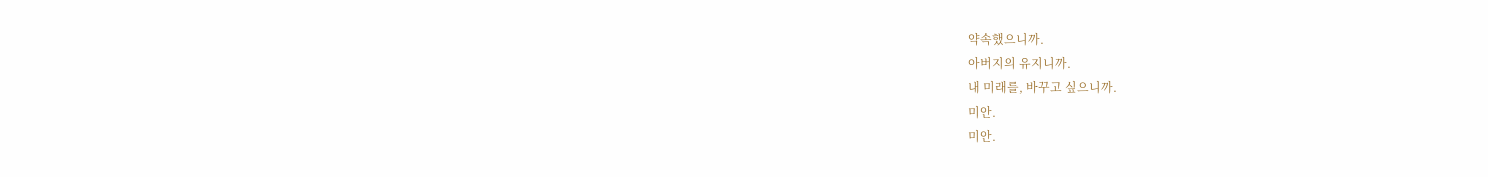약속했으니까.
아버지의 유지니까.
내 미래를, 바꾸고 싶으니까.
미안.
미안.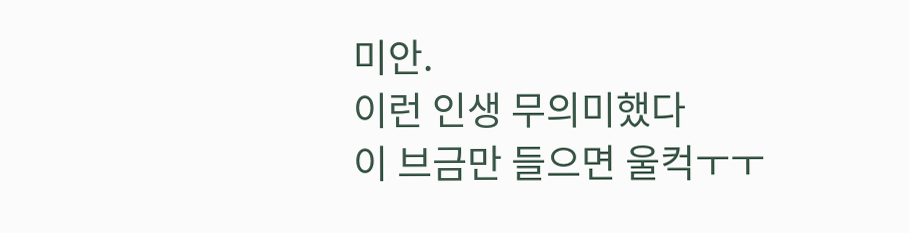미안.
이런 인생 무의미했다
이 브금만 들으면 울컥ㅜㅜ